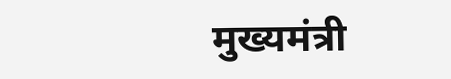मुख्यमंत्री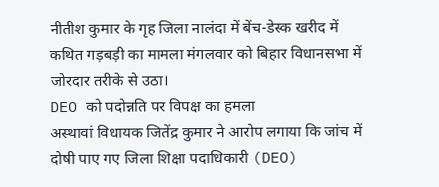नीतीश कुमार के गृह जिला नालंदा में बेंच-डेस्क खरीद में कथित गड़बड़ी का मामला मंगलवार को बिहार विधानसभा में जोरदार तरीके से उठा।
DEO को पदोन्नति पर विपक्ष का हमला
अस्थावां विधायक जितेंद्र कुमार ने आरोप लगाया कि जांच में दोषी पाए गए जिला शिक्षा पदाधिकारी (DEO)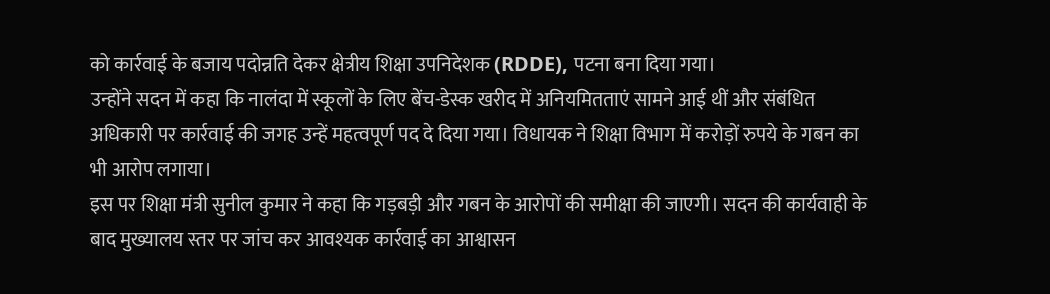को कार्रवाई के बजाय पदोन्नति देकर क्षेत्रीय शिक्षा उपनिदेशक (RDDE), पटना बना दिया गया।
उन्होंने सदन में कहा कि नालंदा में स्कूलों के लिए बेंच-डेस्क खरीद में अनियमितताएं सामने आई थीं और संबंधित अधिकारी पर कार्रवाई की जगह उन्हें महत्वपूर्ण पद दे दिया गया। विधायक ने शिक्षा विभाग में करोड़ों रुपये के गबन का भी आरोप लगाया।
इस पर शिक्षा मंत्री सुनील कुमार ने कहा कि गड़बड़ी और गबन के आरोपों की समीक्षा की जाएगी। सदन की कार्यवाही के बाद मुख्यालय स्तर पर जांच कर आवश्यक कार्रवाई का आश्वासन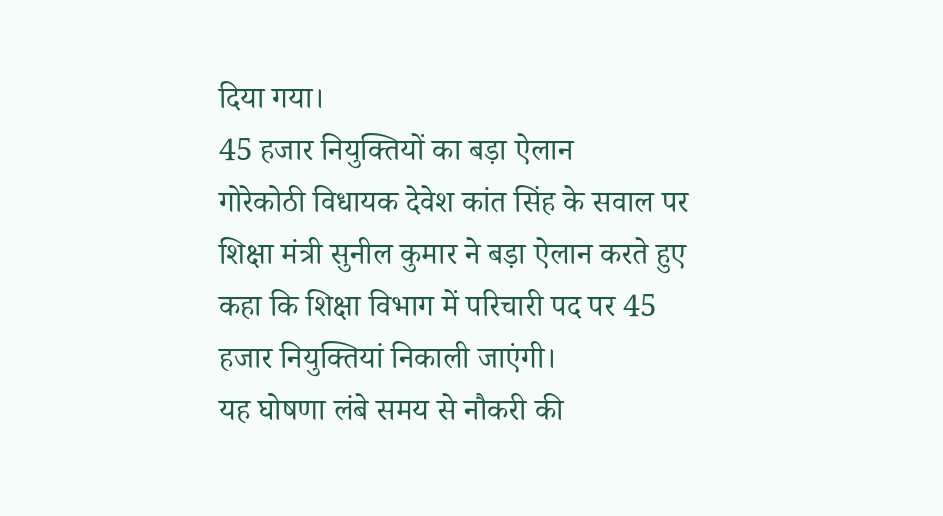दिया गया।
45 हजार नियुक्तियों का बड़ा ऐलान
गोरेकोठी विधायक देवेश कांत सिंह के सवाल पर शिक्षा मंत्री सुनील कुमार ने बड़ा ऐलान करते हुए कहा कि शिक्षा विभाग में परिचारी पद पर 45 हजार नियुक्तियां निकाली जाएंगी।
यह घोषणा लंबे समय से नौकरी की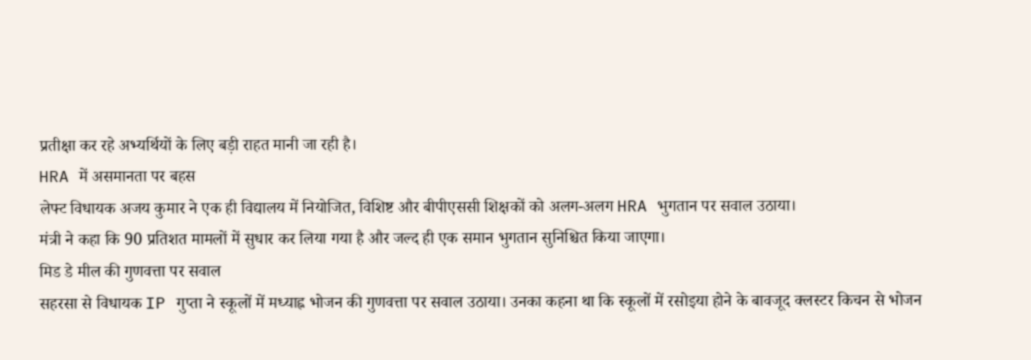प्रतीक्षा कर रहे अभ्यर्थियों के लिए बड़ी राहत मानी जा रही है।
HRA में असमानता पर बहस
लेफ्ट विधायक अजय कुमार ने एक ही विद्यालय में नियोजित, विशिष्ट और बीपीएससी शिक्षकों को अलग-अलग HRA भुगतान पर सवाल उठाया।
मंत्री ने कहा कि 90 प्रतिशत मामलों में सुधार कर लिया गया है और जल्द ही एक समान भुगतान सुनिश्चित किया जाएगा।
मिड डे मील की गुणवत्ता पर सवाल
सहरसा से विधायक IP गुप्ता ने स्कूलों में मध्याह्न भोजन की गुणवत्ता पर सवाल उठाया। उनका कहना था कि स्कूलों में रसोइया होने के बावजूद क्लस्टर किचन से भोजन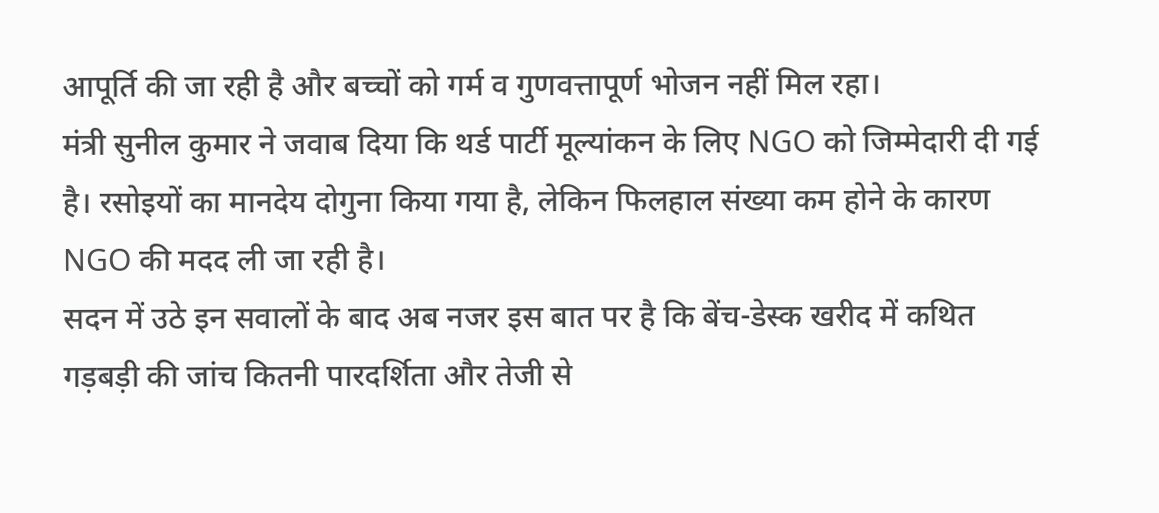आपूर्ति की जा रही है और बच्चों को गर्म व गुणवत्तापूर्ण भोजन नहीं मिल रहा।
मंत्री सुनील कुमार ने जवाब दिया कि थर्ड पार्टी मूल्यांकन के लिए NGO को जिम्मेदारी दी गई है। रसोइयों का मानदेय दोगुना किया गया है, लेकिन फिलहाल संख्या कम होने के कारण NGO की मदद ली जा रही है।
सदन में उठे इन सवालों के बाद अब नजर इस बात पर है कि बेंच-डेस्क खरीद में कथित गड़बड़ी की जांच कितनी पारदर्शिता और तेजी से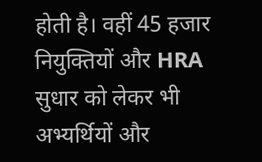होती है। वहीं 45 हजार नियुक्तियों और HRA सुधार को लेकर भी अभ्यर्थियों और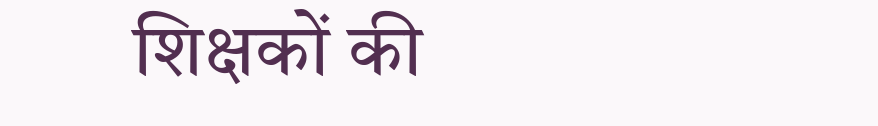शिक्षकों की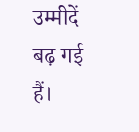उम्मीदें बढ़ गई हैं।